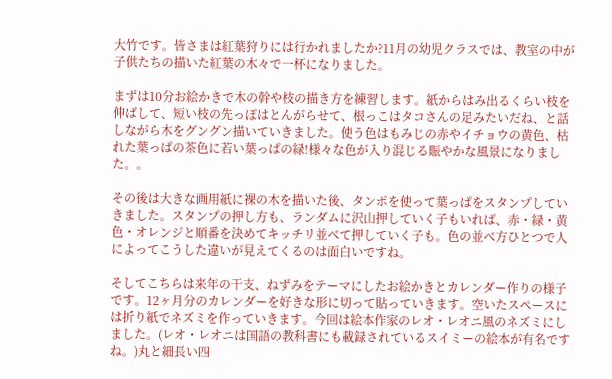大竹です。皆さまは紅葉狩りには行かれましたか?11月の幼児クラスでは、教室の中が子供たちの描いた紅葉の木々で一杯になりました。

まずは10分お絵かきで木の幹や枝の描き方を練習します。紙からはみ出るくらい枝を伸ばして、短い枝の先っぽはとんがらせて、根っこはタコさんの足みたいだね、と話しながら木をグングン描いていきました。使う色はもみじの赤やイチョウの黄色、枯れた葉っぱの茶色に若い葉っぱの緑!様々な色が入り混じる賑やかな風景になりました。。

その後は大きな画用紙に裸の木を描いた後、タンポを使って葉っぱをスタンプしていきました。スタンプの押し方も、ランダムに沢山押していく子もいれば、赤・緑・黄色・オレンジと順番を決めてキッチリ並べて押していく子も。色の並べ方ひとつで人によってこうした違いが見えてくるのは面白いですね。

そしてこちらは来年の干支、ねずみをテーマにしたお絵かきとカレンダー作りの様子です。12ヶ月分のカレンダーを好きな形に切って貼っていきます。空いたスペースには折り紙でネズミを作っていきます。今回は絵本作家のレオ・レオニ風のネズミにしました。(レオ・レオニは国語の教科書にも載録されているスイミーの絵本が有名ですね。)丸と細長い四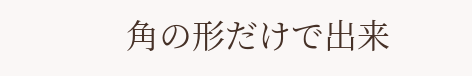角の形だけで出来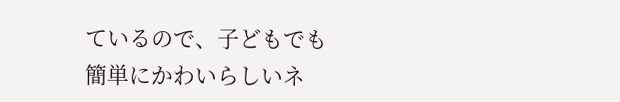ているので、子どもでも簡単にかわいらしいネ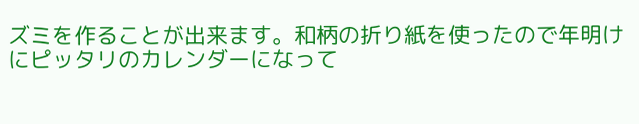ズミを作ることが出来ます。和柄の折り紙を使ったので年明けにピッタリのカレンダーになって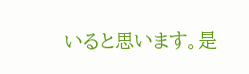いると思います。是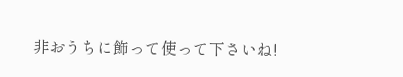非おうちに飾って使って下さいね!